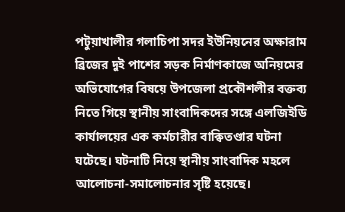পটুয়াখালীর গলাচিপা সদর ইউনিয়নের অক্ষারাম ব্রিজের দুই পাশের সড়ক নির্মাণকাজে অনিয়মের অভিযোগের বিষয়ে উপজেলা প্রকৌশলীর বক্তব্য নিতে গিয়ে স্থানীয় সাংবাদিকদের সঙ্গে এলজিইডি কার্যালয়ের এক কর্মচারীর বাক্বিতণ্ডার ঘটনা ঘটেছে। ঘটনাটি নিয়ে স্থানীয় সাংবাদিক মহলে আলোচনা-সমালোচনার সৃষ্টি হয়েছে।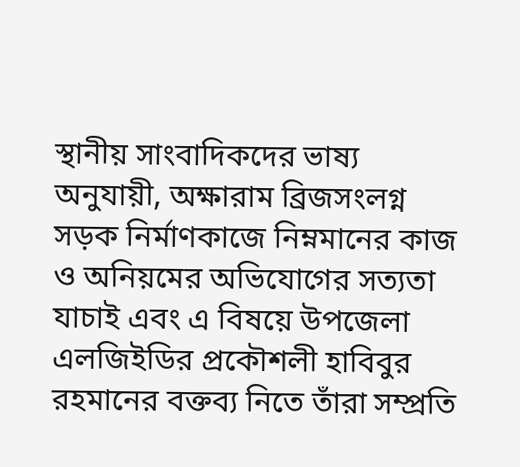স্থানীয় সাংবাদিকদের ভাষ্য অনুযায়ী, অক্ষারাম ব্রিজসংলগ্ন সড়ক নির্মাণকাজে নিম্নমানের কাজ ও অনিয়মের অভিযোগের সত্যতা যাচাই এবং এ বিষয়ে উপজেলা এলজিইডির প্রকৌশলী হাবিবুর রহমানের বক্তব্য নিতে তাঁরা সম্প্রতি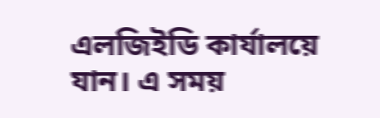এলজিইডি কার্যালয়ে যান। এ সময়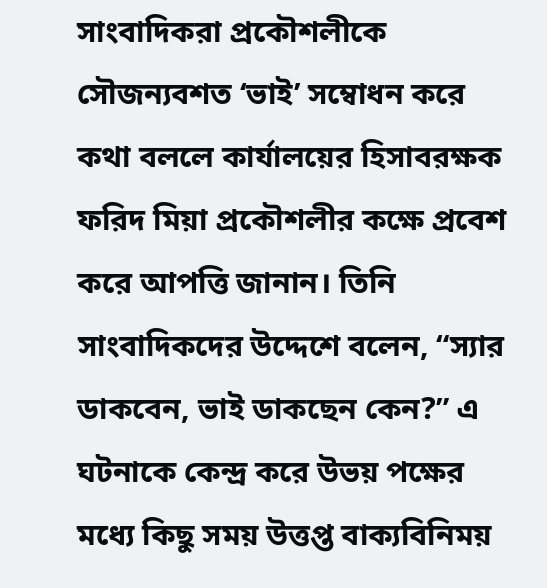সাংবাদিকরা প্রকৌশলীকে সৌজন্যবশত ‘ভাই’ সম্বোধন করে কথা বললে কার্যালয়ের হিসাবরক্ষক ফরিদ মিয়া প্রকৌশলীর কক্ষে প্রবেশ করে আপত্তি জানান। তিনি সাংবাদিকদের উদ্দেশে বলেন, “স্যার ডাকবেন, ভাই ডাকছেন কেন?” এ ঘটনাকে কেন্দ্র করে উভয় পক্ষের মধ্যে কিছু সময় উত্তপ্ত বাক্যবিনিময়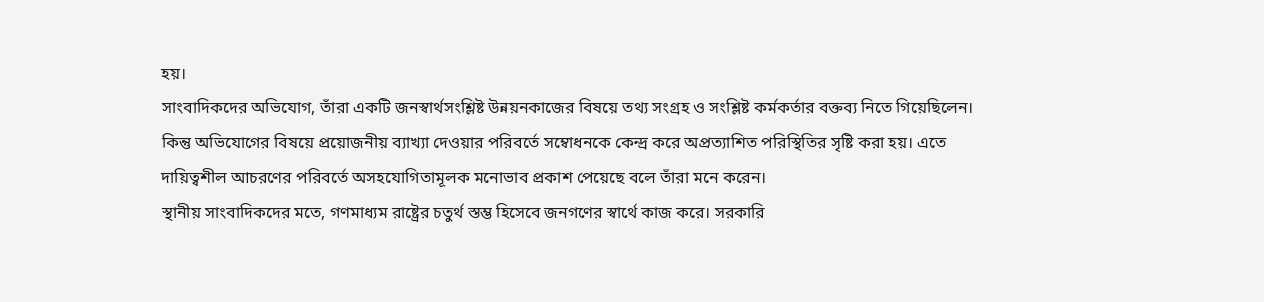হয়।
সাংবাদিকদের অভিযোগ, তাঁরা একটি জনস্বার্থসংশ্লিষ্ট উন্নয়নকাজের বিষয়ে তথ্য সংগ্রহ ও সংশ্লিষ্ট কর্মকর্তার বক্তব্য নিতে গিয়েছিলেন। কিন্তু অভিযোগের বিষয়ে প্রয়োজনীয় ব্যাখ্যা দেওয়ার পরিবর্তে সম্বোধনকে কেন্দ্র করে অপ্রত্যাশিত পরিস্থিতির সৃষ্টি করা হয়। এতে দায়িত্বশীল আচরণের পরিবর্তে অসহযোগিতামূলক মনোভাব প্রকাশ পেয়েছে বলে তাঁরা মনে করেন।
স্থানীয় সাংবাদিকদের মতে, গণমাধ্যম রাষ্ট্রের চতুর্থ স্তম্ভ হিসেবে জনগণের স্বার্থে কাজ করে। সরকারি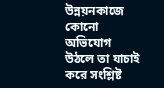উন্নয়নকাজে কোনো অভিযোগ উঠলে তা যাচাই করে সংশ্লিষ্ট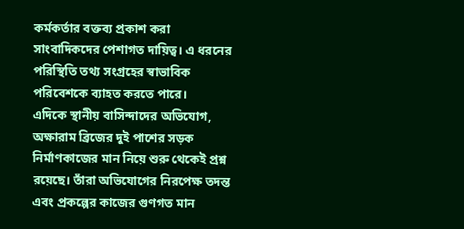কর্মকর্তার বক্তব্য প্রকাশ করা সাংবাদিকদের পেশাগত দায়িত্ব। এ ধরনের পরিস্থিতি তথ্য সংগ্রহের স্বাভাবিক পরিবেশকে ব্যাহত করতে পারে।
এদিকে স্থানীয় বাসিন্দাদের অভিযোগ, অক্ষারাম ব্রিজের দুই পাশের সড়ক নির্মাণকাজের মান নিয়ে শুরু থেকেই প্রশ্ন রয়েছে। তাঁরা অভিযোগের নিরপেক্ষ তদন্ত এবং প্রকল্পের কাজের গুণগত মান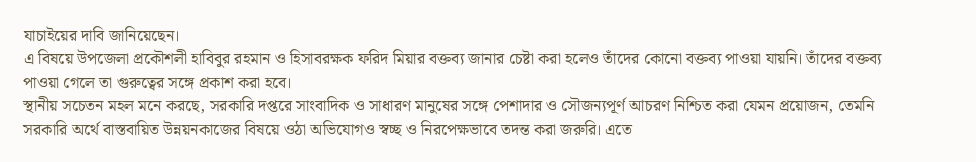যাচাইয়ের দাবি জানিয়েছেন।
এ বিষয়ে উপজেলা প্রকৌশলী হাবিবুর রহমান ও হিসাবরক্ষক ফরিদ মিয়ার বক্তব্য জানার চেষ্টা করা হলেও তাঁদের কোনো বক্তব্য পাওয়া যায়নি। তাঁদের বক্তব্য পাওয়া গেলে তা গুরুত্বের সঙ্গে প্রকাশ করা হবে।
স্থানীয় সচেতন মহল মনে করছে, সরকারি দপ্তরে সাংবাদিক ও সাধারণ মানুষের সঙ্গে পেশাদার ও সৌজন্যপূর্ণ আচরণ নিশ্চিত করা যেমন প্রয়োজন, তেমনি সরকারি অর্থে বাস্তবায়িত উন্নয়নকাজের বিষয়ে ওঠা অভিযোগও স্বচ্ছ ও নিরপেক্ষভাবে তদন্ত করা জরুরি। এতে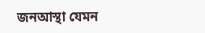জনআস্থা যেমন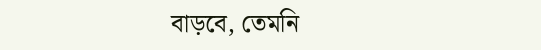বাড়বে, তেমনি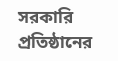সরকারি প্রতিষ্ঠানের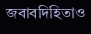জবাবদিহিতাও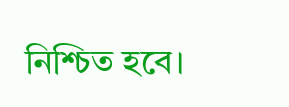নিশ্চিত হবে।